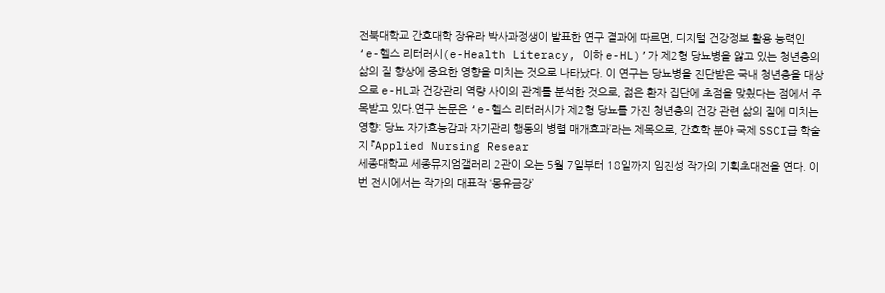전북대학교 간호대학 장유라 박사과정생이 발표한 연구 결과에 따르면, 디지털 건강정보 활용 능력인 ‘e-헬스 리터러시(e-Health Literacy, 이하 e-HL)’가 제2형 당뇨병을 앓고 있는 청년층의 삶의 질 향상에 중요한 영향을 미치는 것으로 나타났다. 이 연구는 당뇨병을 진단받은 국내 청년층을 대상으로 e-HL과 건강관리 역량 사이의 관계를 분석한 것으로, 젊은 환자 집단에 초점을 맞췄다는 점에서 주목받고 있다.연구 논문은 ‘e-헬스 리터러시가 제2형 당뇨를 가진 청년층의 건강 관련 삶의 질에 미치는 영향: 당뇨 자가효능감과 자기관리 행동의 병렬 매개효과’라는 제목으로, 간호학 분야 국제 SSCI급 학술지 『Applied Nursing Resear
세종대학교 세종뮤지엄갤러리 2관이 오는 5월 7일부터 18일까지 임진성 작가의 기획초대전을 연다. 이번 전시에서는 작가의 대표작 ‘몽유금강’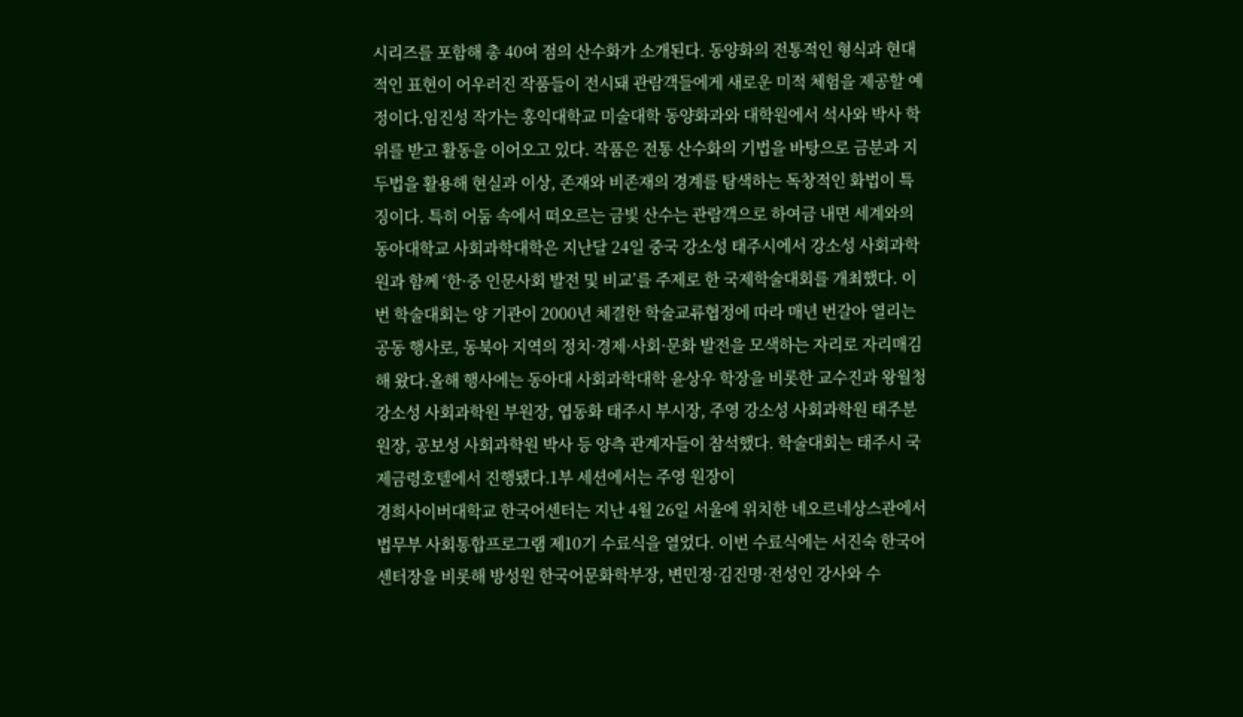시리즈를 포함해 총 40여 점의 산수화가 소개된다. 동양화의 전통적인 형식과 현대적인 표현이 어우러진 작품들이 전시돼 관람객들에게 새로운 미적 체험을 제공할 예정이다.임진성 작가는 홍익대학교 미술대학 동양화과와 대학원에서 석사와 박사 학위를 받고 활동을 이어오고 있다. 작품은 전통 산수화의 기법을 바탕으로 금분과 지두법을 활용해 현실과 이상, 존재와 비존재의 경계를 탐색하는 독창적인 화법이 특징이다. 특히 어둠 속에서 떠오르는 금빛 산수는 관람객으로 하여금 내면 세계와의
동아대학교 사회과학대학은 지난달 24일 중국 강소성 태주시에서 강소성 사회과학원과 함께 ‘한·중 인문사회 발전 및 비교’를 주제로 한 국제학술대회를 개최했다. 이번 학술대회는 양 기관이 2000년 체결한 학술교류협정에 따라 매년 번갈아 열리는 공동 행사로, 동북아 지역의 정치·경제·사회·문화 발전을 모색하는 자리로 자리매김해 왔다.올해 행사에는 동아대 사회과학대학 윤상우 학장을 비롯한 교수진과 왕월청 강소성 사회과학원 부원장, 엽동화 태주시 부시장, 주영 강소성 사회과학원 태주분원장, 공보성 사회과학원 박사 등 양측 관계자들이 참석했다. 학술대회는 태주시 국제금령호텔에서 진행됐다.1부 세션에서는 주영 원장이
경희사이버대학교 한국어센터는 지난 4월 26일 서울에 위치한 네오르네상스관에서 법무부 사회통합프로그램 제10기 수료식을 열었다. 이번 수료식에는 서진숙 한국어센터장을 비롯해 방성원 한국어문화학부장, 변민정·김진명·전성인 강사와 수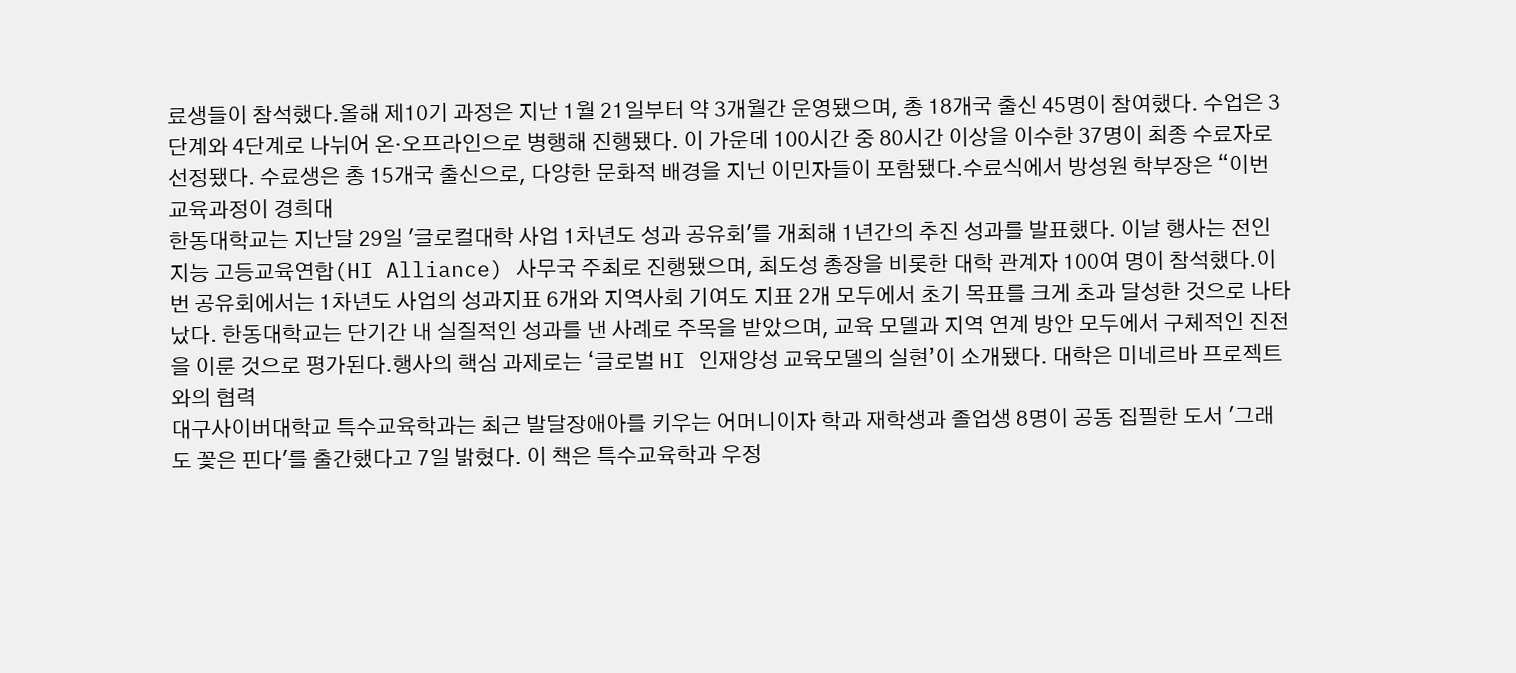료생들이 참석했다.올해 제10기 과정은 지난 1월 21일부터 약 3개월간 운영됐으며, 총 18개국 출신 45명이 참여했다. 수업은 3단계와 4단계로 나뉘어 온·오프라인으로 병행해 진행됐다. 이 가운데 100시간 중 80시간 이상을 이수한 37명이 최종 수료자로 선정됐다. 수료생은 총 15개국 출신으로, 다양한 문화적 배경을 지닌 이민자들이 포함됐다.수료식에서 방성원 학부장은 “이번 교육과정이 경희대
한동대학교는 지난달 29일 '글로컬대학 사업 1차년도 성과 공유회'를 개최해 1년간의 추진 성과를 발표했다. 이날 행사는 전인지능 고등교육연합(HI Alliance) 사무국 주최로 진행됐으며, 최도성 총장을 비롯한 대학 관계자 100여 명이 참석했다.이번 공유회에서는 1차년도 사업의 성과지표 6개와 지역사회 기여도 지표 2개 모두에서 초기 목표를 크게 초과 달성한 것으로 나타났다. 한동대학교는 단기간 내 실질적인 성과를 낸 사례로 주목을 받았으며, 교육 모델과 지역 연계 방안 모두에서 구체적인 진전을 이룬 것으로 평가된다.행사의 핵심 과제로는 ‘글로벌 HI 인재양성 교육모델의 실현’이 소개됐다. 대학은 미네르바 프로젝트와의 협력
대구사이버대학교 특수교육학과는 최근 발달장애아를 키우는 어머니이자 학과 재학생과 졸업생 8명이 공동 집필한 도서 '그래도 꽃은 핀다'를 출간했다고 7일 밝혔다. 이 책은 특수교육학과 우정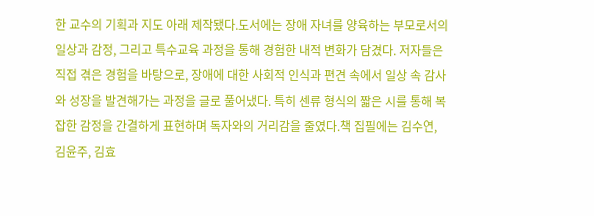한 교수의 기획과 지도 아래 제작됐다.도서에는 장애 자녀를 양육하는 부모로서의 일상과 감정, 그리고 특수교육 과정을 통해 경험한 내적 변화가 담겼다. 저자들은 직접 겪은 경험을 바탕으로, 장애에 대한 사회적 인식과 편견 속에서 일상 속 감사와 성장을 발견해가는 과정을 글로 풀어냈다. 특히 센류 형식의 짧은 시를 통해 복잡한 감정을 간결하게 표현하며 독자와의 거리감을 줄였다.책 집필에는 김수연, 김윤주, 김효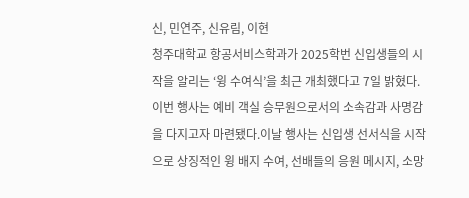신, 민연주, 신유림, 이현
청주대학교 항공서비스학과가 2025학번 신입생들의 시작을 알리는 ‘윙 수여식’을 최근 개최했다고 7일 밝혔다. 이번 행사는 예비 객실 승무원으로서의 소속감과 사명감을 다지고자 마련됐다.이날 행사는 신입생 선서식을 시작으로 상징적인 윙 배지 수여, 선배들의 응원 메시지, 소망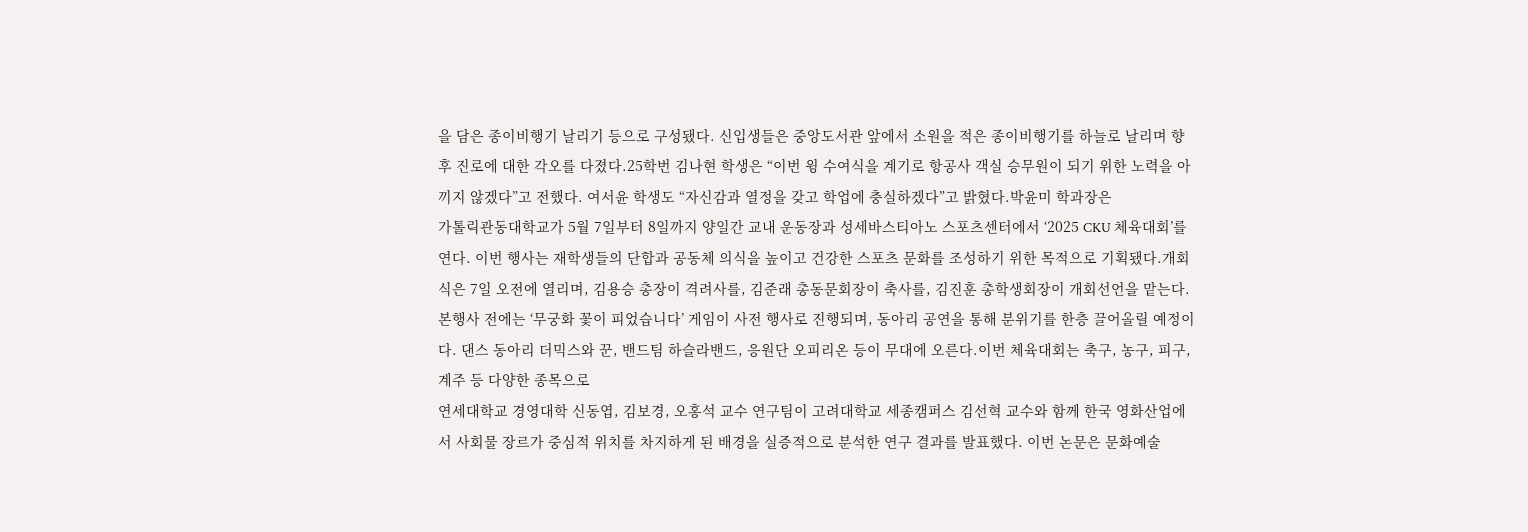을 담은 종이비행기 날리기 등으로 구성됐다. 신입생들은 중앙도서관 앞에서 소원을 적은 종이비행기를 하늘로 날리며 향후 진로에 대한 각오를 다졌다.25학번 김나현 학생은 “이번 윙 수여식을 계기로 항공사 객실 승무원이 되기 위한 노력을 아끼지 않겠다”고 전했다. 여서윤 학생도 “자신감과 열정을 갖고 학업에 충실하겠다”고 밝혔다.박윤미 학과장은
가톨릭관동대학교가 5월 7일부터 8일까지 양일간 교내 운동장과 성세바스티아노 스포츠센터에서 ‘2025 CKU 체육대회’를 연다. 이번 행사는 재학생들의 단합과 공동체 의식을 높이고 건강한 스포츠 문화를 조성하기 위한 목적으로 기획됐다.개회식은 7일 오전에 열리며, 김용승 총장이 격려사를, 김준래 총동문회장이 축사를, 김진훈 총학생회장이 개회선언을 맡는다. 본행사 전에는 ‘무궁화 꽃이 피었습니다’ 게임이 사전 행사로 진행되며, 동아리 공연을 통해 분위기를 한층 끌어올릴 예정이다. 댄스 동아리 더믹스와 꾼, 밴드팀 하슬라밴드, 응원단 오피리온 등이 무대에 오른다.이번 체육대회는 축구, 농구, 피구, 계주 등 다양한 종목으로
연세대학교 경영대학 신동엽, 김보경, 오홍석 교수 연구팀이 고려대학교 세종캠퍼스 김선혁 교수와 함께 한국 영화산업에서 사회물 장르가 중심적 위치를 차지하게 된 배경을 실증적으로 분석한 연구 결과를 발표했다. 이번 논문은 문화예술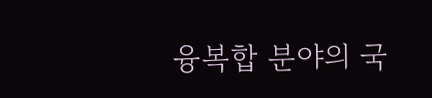융복합 분야의 국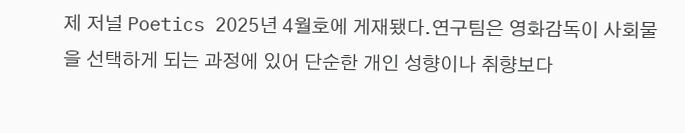제 저널 Poetics 2025년 4월호에 게재됐다.연구팀은 영화감독이 사회물을 선택하게 되는 과정에 있어 단순한 개인 성향이나 취향보다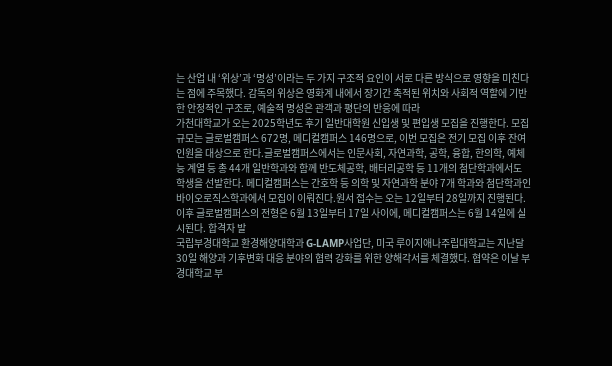는 산업 내 ‘위상’과 ‘명성’이라는 두 가지 구조적 요인이 서로 다른 방식으로 영향을 미친다는 점에 주목했다. 감독의 위상은 영화계 내에서 장기간 축적된 위치와 사회적 역할에 기반한 안정적인 구조로, 예술적 명성은 관객과 평단의 반응에 따라
가천대학교가 오는 2025학년도 후기 일반대학원 신입생 및 편입생 모집을 진행한다. 모집 규모는 글로벌캠퍼스 672명, 메디컬캠퍼스 146명으로, 이번 모집은 전기 모집 이후 잔여 인원을 대상으로 한다.글로벌캠퍼스에서는 인문사회, 자연과학, 공학, 융합, 한의학, 예체능 계열 등 총 44개 일반학과와 함께 반도체공학, 배터리공학 등 11개의 첨단학과에서도 학생을 선발한다. 메디컬캠퍼스는 간호학 등 의학 및 자연과학 분야 7개 학과와 첨단학과인 바이오로직스학과에서 모집이 이뤄진다.원서 접수는 오는 12일부터 28일까지 진행된다. 이후 글로벌캠퍼스의 전형은 6월 13일부터 17일 사이에, 메디컬캠퍼스는 6월 14일에 실시된다. 합격자 발
국립부경대학교 환경해양대학과 G-LAMP사업단, 미국 루이지애나주립대학교는 지난달 30일 해양과 기후변화 대응 분야의 협력 강화를 위한 양해각서를 체결했다. 협약은 이날 부경대학교 부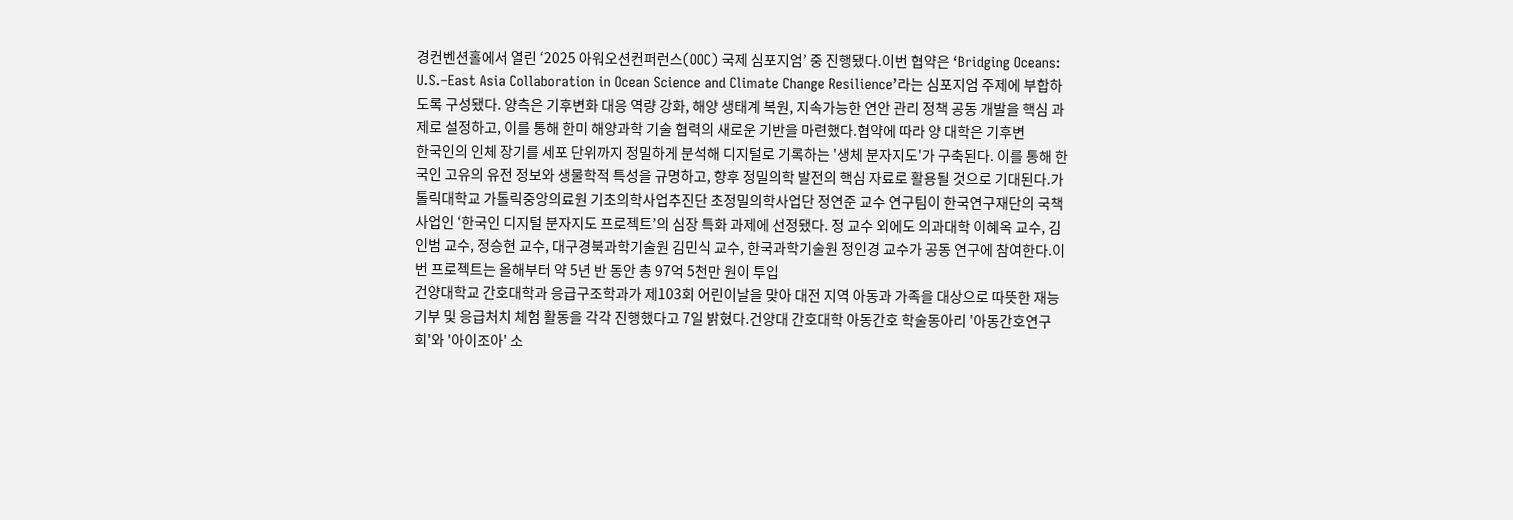경컨벤션홀에서 열린 ‘2025 아워오션컨퍼런스(OOC) 국제 심포지엄’ 중 진행됐다.이번 협약은 ‘Bridging Oceans: U.S.–East Asia Collaboration in Ocean Science and Climate Change Resilience’라는 심포지엄 주제에 부합하도록 구성됐다. 양측은 기후변화 대응 역량 강화, 해양 생태계 복원, 지속가능한 연안 관리 정책 공동 개발을 핵심 과제로 설정하고, 이를 통해 한미 해양과학 기술 협력의 새로운 기반을 마련했다.협약에 따라 양 대학은 기후변
한국인의 인체 장기를 세포 단위까지 정밀하게 분석해 디지털로 기록하는 '생체 분자지도'가 구축된다. 이를 통해 한국인 고유의 유전 정보와 생물학적 특성을 규명하고, 향후 정밀의학 발전의 핵심 자료로 활용될 것으로 기대된다.가톨릭대학교 가톨릭중앙의료원 기초의학사업추진단 초정밀의학사업단 정연준 교수 연구팀이 한국연구재단의 국책사업인 ‘한국인 디지털 분자지도 프로젝트’의 심장 특화 과제에 선정됐다. 정 교수 외에도 의과대학 이혜옥 교수, 김인범 교수, 정승현 교수, 대구경북과학기술원 김민식 교수, 한국과학기술원 정인경 교수가 공동 연구에 참여한다.이번 프로젝트는 올해부터 약 5년 반 동안 총 97억 5천만 원이 투입
건양대학교 간호대학과 응급구조학과가 제103회 어린이날을 맞아 대전 지역 아동과 가족을 대상으로 따뜻한 재능기부 및 응급처치 체험 활동을 각각 진행했다고 7일 밝혔다.건양대 간호대학 아동간호 학술동아리 '아동간호연구회'와 '아이조아' 소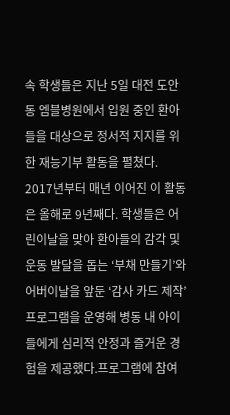속 학생들은 지난 5일 대전 도안동 엠블병원에서 입원 중인 환아들을 대상으로 정서적 지지를 위한 재능기부 활동을 펼쳤다. 2017년부터 매년 이어진 이 활동은 올해로 9년째다. 학생들은 어린이날을 맞아 환아들의 감각 및 운동 발달을 돕는 ‘부채 만들기’와 어버이날을 앞둔 ‘감사 카드 제작’ 프로그램을 운영해 병동 내 아이들에게 심리적 안정과 즐거운 경험을 제공했다.프로그램에 참여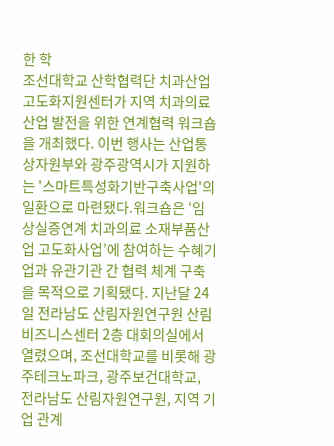한 학
조선대학교 산학협력단 치과산업고도화지원센터가 지역 치과의료산업 발전을 위한 연계협력 워크숍을 개최했다. 이번 행사는 산업통상자원부와 광주광역시가 지원하는 '스마트특성화기반구축사업'의 일환으로 마련됐다.워크숍은 ‘임상실증연계 치과의료 소재부품산업 고도화사업’에 참여하는 수혜기업과 유관기관 간 협력 체계 구축을 목적으로 기획됐다. 지난달 24일 전라남도 산림자원연구원 산림비즈니스센터 2층 대회의실에서 열렸으며, 조선대학교를 비롯해 광주테크노파크, 광주보건대학교, 전라남도 산림자원연구원, 지역 기업 관계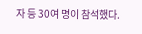자 등 30여 명이 참석했다.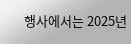행사에서는 2025년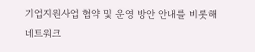기업지원사업 협약 및 운영 방안 안내를 비롯해 네트워크